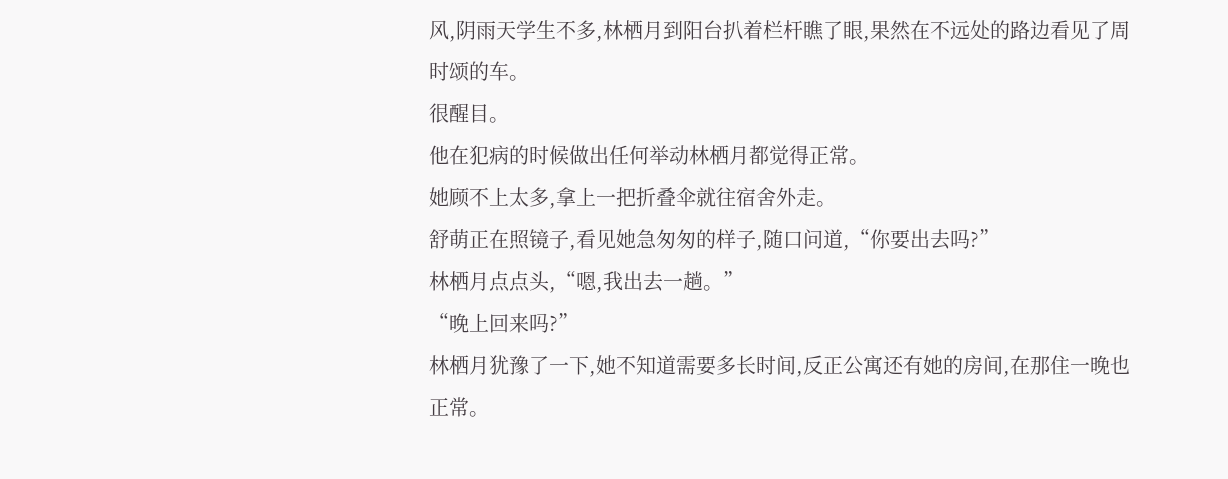风,阴雨天学生不多,林栖月到阳台扒着栏杆瞧了眼,果然在不远处的路边看见了周时颂的车。
很醒目。
他在犯病的时候做出任何举动林栖月都觉得正常。
她顾不上太多,拿上一把折叠伞就往宿舍外走。
舒萌正在照镜子,看见她急匆匆的样子,随口问道,“你要出去吗?”
林栖月点点头,“嗯,我出去一趟。”
“晚上回来吗?”
林栖月犹豫了一下,她不知道需要多长时间,反正公寓还有她的房间,在那住一晚也正常。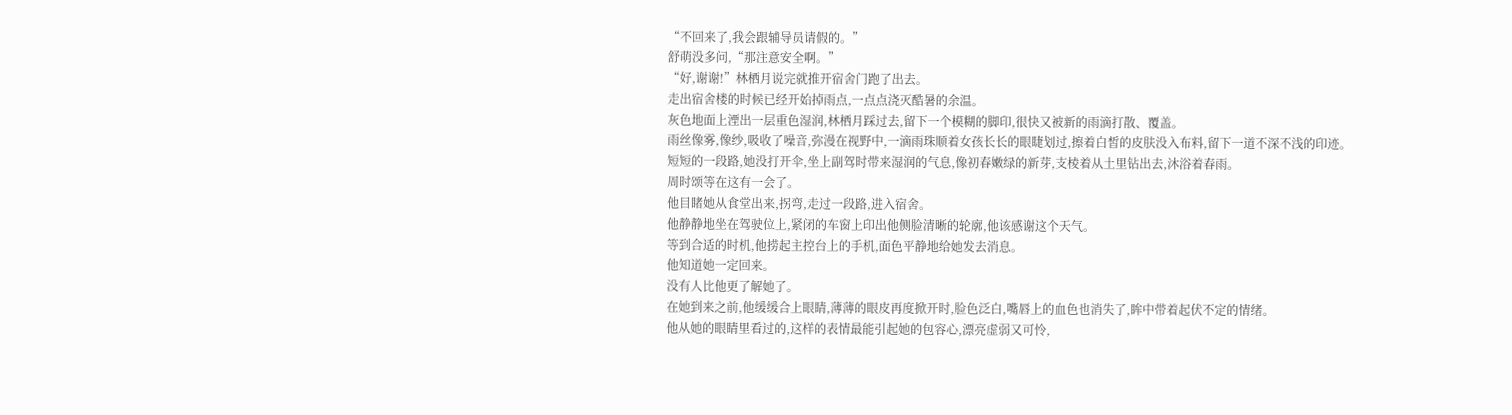“不回来了,我会跟辅导员请假的。”
舒萌没多问,“那注意安全啊。”
“好,谢谢!”林栖月说完就推开宿舍门跑了出去。
走出宿舍楼的时候已经开始掉雨点,一点点浇灭酷暑的余温。
灰色地面上湮出一层重色湿润,林栖月踩过去,留下一个模糊的脚印,很快又被新的雨滴打散、覆盖。
雨丝像雾,像纱,吸收了噪音,弥漫在视野中,一滴雨珠顺着女孩长长的眼睫划过,擦着白皙的皮肤没入布料,留下一道不深不浅的印迹。
短短的一段路,她没打开伞,坐上副驾时带来湿润的气息,像初春嫩绿的新芽,支棱着从土里钻出去,沐浴着春雨。
周时颂等在这有一会了。
他目睹她从食堂出来,拐弯,走过一段路,进入宿舍。
他静静地坐在驾驶位上,紧闭的车窗上印出他侧脸清晰的轮廓,他该感谢这个天气。
等到合适的时机,他捞起主控台上的手机,面色平静地给她发去消息。
他知道她一定回来。
没有人比他更了解她了。
在她到来之前,他缓缓合上眼睛,薄薄的眼皮再度掀开时,脸色泛白,嘴唇上的血色也消失了,眸中带着起伏不定的情绪。
他从她的眼睛里看过的,这样的表情最能引起她的包容心,漂亮虚弱又可怜,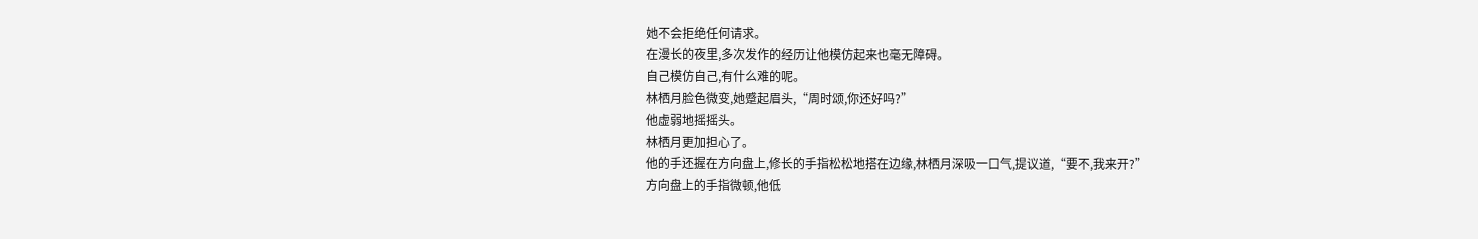她不会拒绝任何请求。
在漫长的夜里,多次发作的经历让他模仿起来也毫无障碍。
自己模仿自己,有什么难的呢。
林栖月脸色微变,她蹙起眉头,“周时颂,你还好吗?”
他虚弱地摇摇头。
林栖月更加担心了。
他的手还握在方向盘上,修长的手指松松地搭在边缘,林栖月深吸一口气,提议道,“要不,我来开?”
方向盘上的手指微顿,他低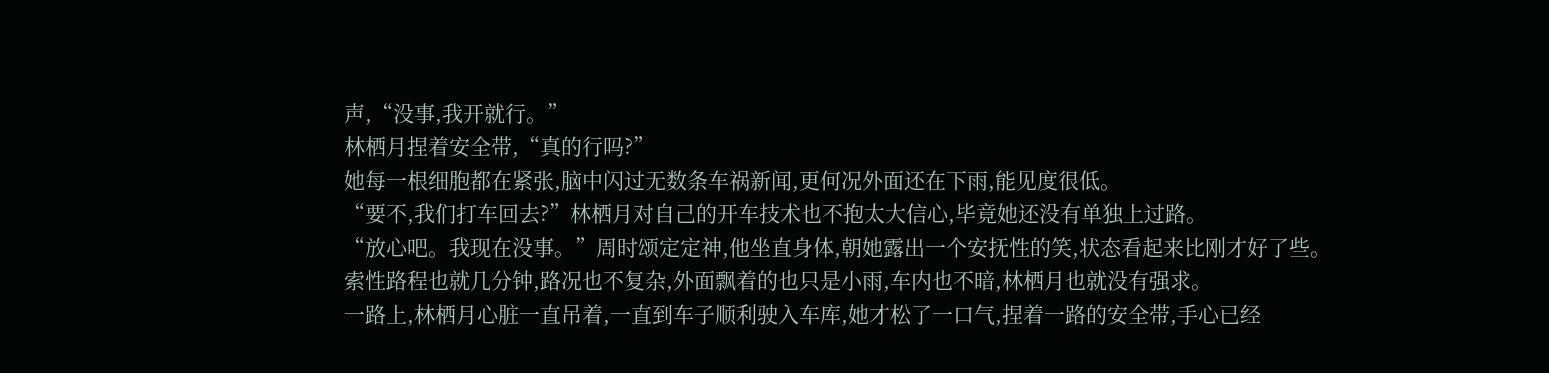声,“没事,我开就行。”
林栖月捏着安全带,“真的行吗?”
她每一根细胞都在紧张,脑中闪过无数条车祸新闻,更何况外面还在下雨,能见度很低。
“要不,我们打车回去?”林栖月对自己的开车技术也不抱太大信心,毕竟她还没有单独上过路。
“放心吧。我现在没事。”周时颂定定神,他坐直身体,朝她露出一个安抚性的笑,状态看起来比刚才好了些。
索性路程也就几分钟,路况也不复杂,外面飘着的也只是小雨,车内也不暗,林栖月也就没有强求。
一路上,林栖月心脏一直吊着,一直到车子顺利驶入车库,她才松了一口气,捏着一路的安全带,手心已经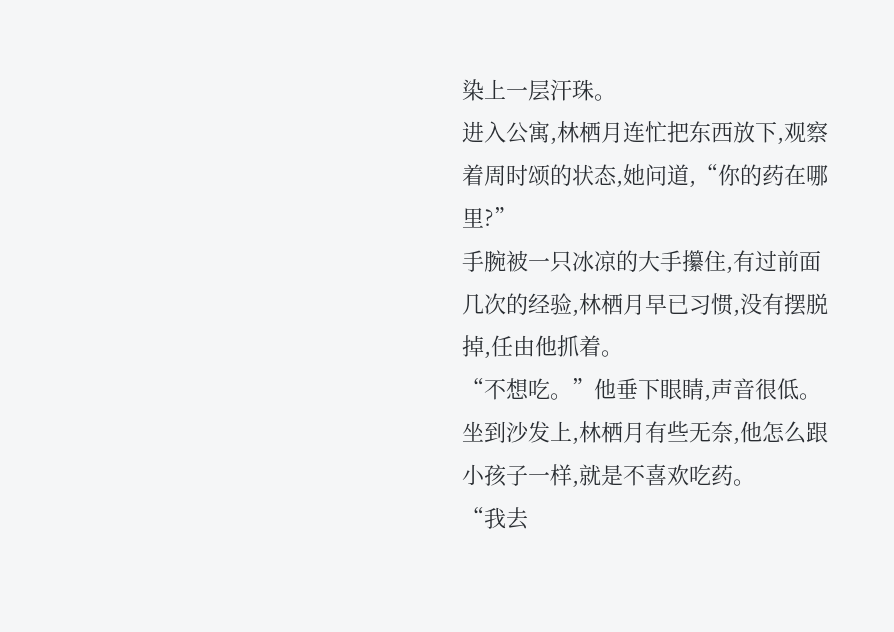染上一层汗珠。
进入公寓,林栖月连忙把东西放下,观察着周时颂的状态,她问道,“你的药在哪里?”
手腕被一只冰凉的大手攥住,有过前面几次的经验,林栖月早已习惯,没有摆脱掉,任由他抓着。
“不想吃。”他垂下眼睛,声音很低。
坐到沙发上,林栖月有些无奈,他怎么跟小孩子一样,就是不喜欢吃药。
“我去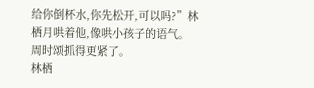给你倒杯水,你先松开,可以吗?”林栖月哄着他,像哄小孩子的语气。
周时颂抓得更紧了。
林栖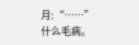月:“……”
什么毛病。